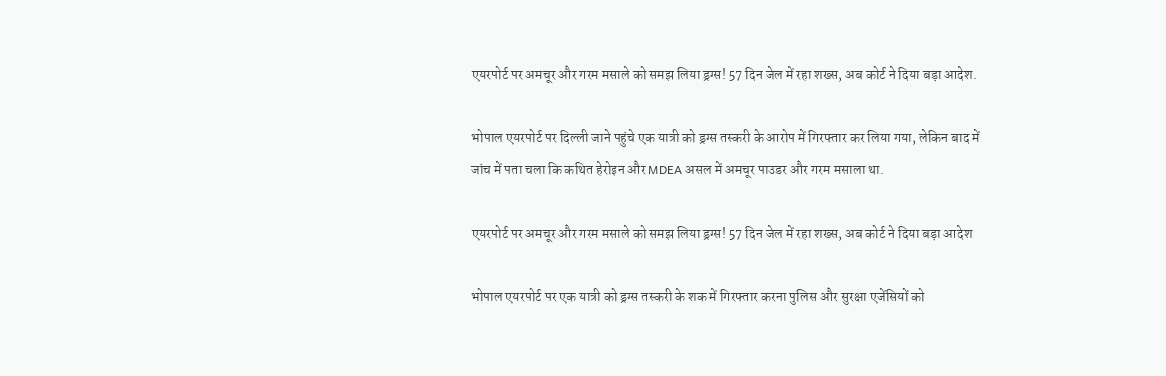एयरपोर्ट पर अमचूर और गरम मसाले को समझ लिया ड्रग्स! 57 दिन जेल में रहा शख्स, अब कोर्ट ने दिया बड़ा आदेश.

भोपाल एयरपोर्ट पर दिल्ली जाने पहुंचे एक यात्री को ड्रग्स तस्करी के आरोप में गिरफ्तार कर लिया गया, लेकिन बाद में जांच में पता चला कि कथित हेरोइन और MDEA असल में अमचूर पाउडर और गरम मसाला था.

एयरपोर्ट पर अमचूर और गरम मसाले को समझ लिया ड्रग्स! 57 दिन जेल में रहा शख्स, अब कोर्ट ने दिया बड़ा आदेश

भोपाल एयरपोर्ट पर एक यात्री को ड्रग्स तस्करी के शक में गिरफ्तार करना पुलिस और सुरक्षा एजेंसियों को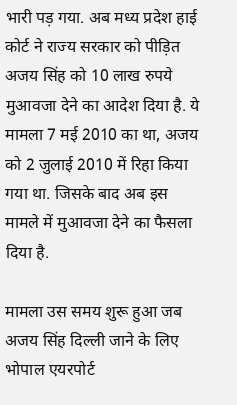भारी पड़ गया. अब मध्य प्रदेश हाई कोर्ट ने राज्य सरकार को पीड़ित अजय सिंह को 10 लाख रुपये मुआवजा देने का आदेश दिया है. ये मामला 7 मई 2010 का था, अजय को 2 जुलाई 2010 में रिहा किया गया था. जिसके बाद अब इस मामले में मुआवजा देने का फैसला दिया है.

मामला उस समय शुरू हुआ जब अजय सिंह दिल्ली जाने के लिए भोपाल एयरपोर्ट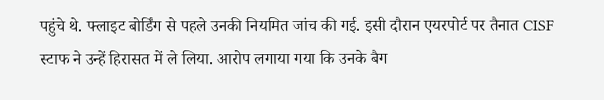पहुंचे थे. फ्लाइट बोर्डिंग से पहले उनकी नियमित जांच की गई. इसी दौरान एयरपोर्ट पर तैनात CISF स्टाफ ने उन्हें हिरासत में ले लिया. आरोप लगाया गया कि उनके बैग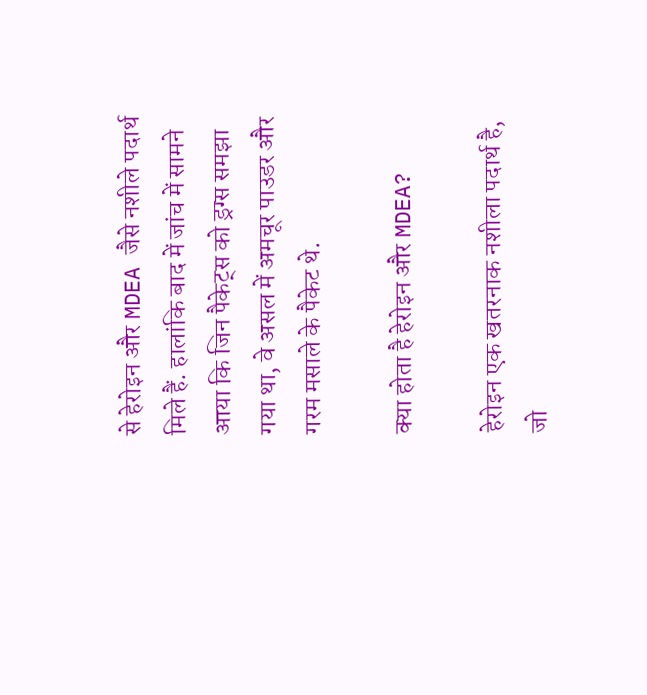से हेरोइन और MDEA जैसे नशीले पदार्थ मिले हैं. हालांकि बाद में जांच में सामने आया कि जिन पैकेट्स को ड्रग्स समझा गया था, वे असल में अमचूर पाउडर और गरम मसाले के पैकेट थे.

क्या होता है हेरोइन और MDEA?

हेरोइन एक खतरनाक नशीला पदार्थ है, जो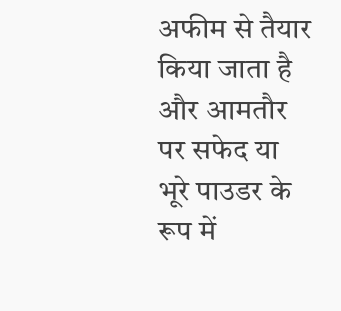अफीम से तैयार किया जाता है और आमतौर पर सफेद या भूरे पाउडर के रूप में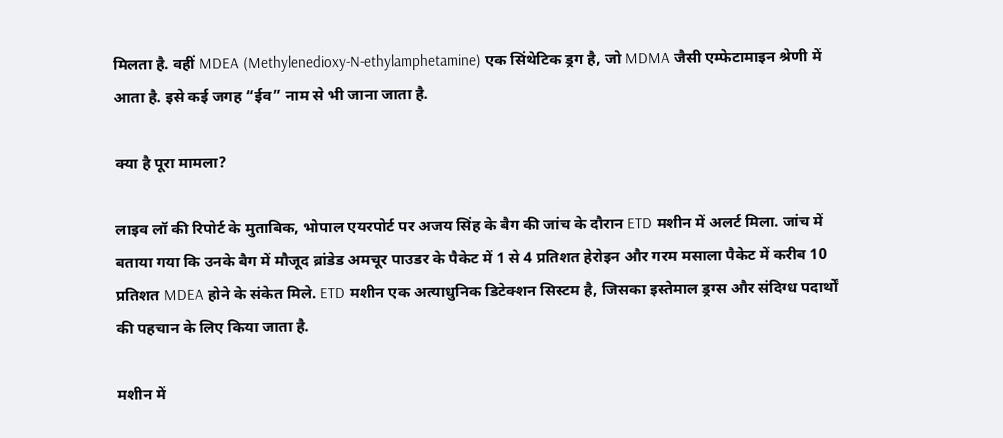मिलता है. वहीं MDEA (Methylenedioxy-N-ethylamphetamine) एक सिंथेटिक ड्रग है, जो MDMA जैसी एम्फेटामाइन श्रेणी में आता है. इसे कई जगह “ईव” नाम से भी जाना जाता है.

क्या है पूरा मामला?

लाइव लॉ की रिपोर्ट के मुताबिक, भोपाल एयरपोर्ट पर अजय सिंह के बैग की जांच के दौरान ETD मशीन में अलर्ट मिला. जांच में बताया गया कि उनके बैग में मौजूद ब्रांडेड अमचूर पाउडर के पैकेट में 1 से 4 प्रतिशत हेरोइन और गरम मसाला पैकेट में करीब 10 प्रतिशत MDEA होने के संकेत मिले. ETD मशीन एक अत्याधुनिक डिटेक्शन सिस्टम है, जिसका इस्तेमाल ड्रग्स और संदिग्ध पदार्थों की पहचान के लिए किया जाता है.

मशीन में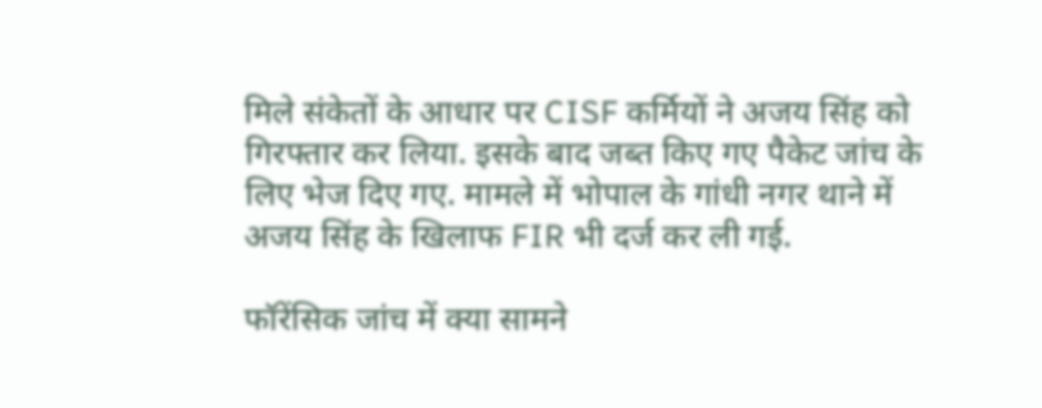मिले संकेतों के आधार पर CISF कर्मियों ने अजय सिंह को गिरफ्तार कर लिया. इसके बाद जब्त किए गए पैकेट जांच के लिए भेज दिए गए. मामले में भोपाल के गांधी नगर थाने में अजय सिंह के खिलाफ FIR भी दर्ज कर ली गई.

फॉरेंसिक जांच में क्या सामने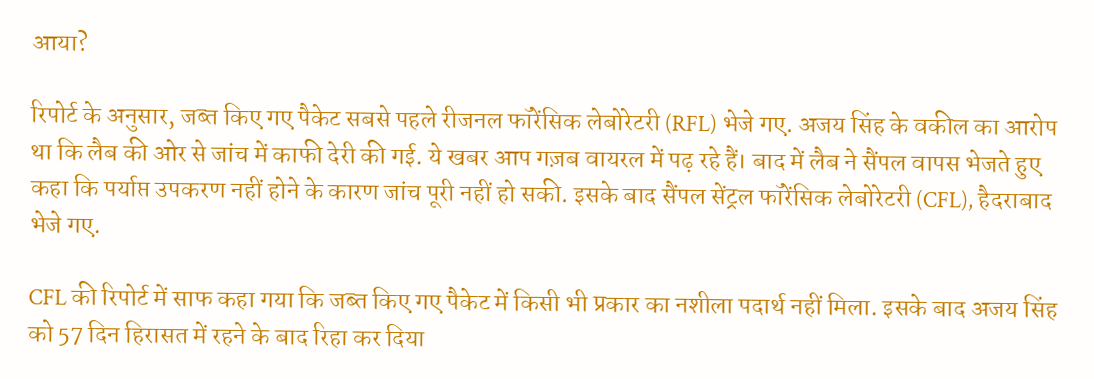आया?

रिपोर्ट के अनुसार, जब्त किए गए पैकेट सबसे पहले रीजनल फॉरेंसिक लेबोरेटरी (RFL) भेजे गए. अजय सिंह के वकील का आरोप था कि लैब की ओर से जांच में काफी देरी की गई. ये खबर आप गज़ब वायरल में पढ़ रहे हैं। बाद में लैब ने सैंपल वापस भेजते हुए कहा कि पर्याप्त उपकरण नहीं होने के कारण जांच पूरी नहीं हो सकी. इसके बाद सैंपल सेंट्रल फॉरेंसिक लेबोरेटरी (CFL), हैदराबाद भेजे गए.

CFL की रिपोर्ट में साफ कहा गया कि जब्त किए गए पैकेट में किसी भी प्रकार का नशीला पदार्थ नहीं मिला. इसके बाद अजय सिंह को 57 दिन हिरासत में रहने के बाद रिहा कर दिया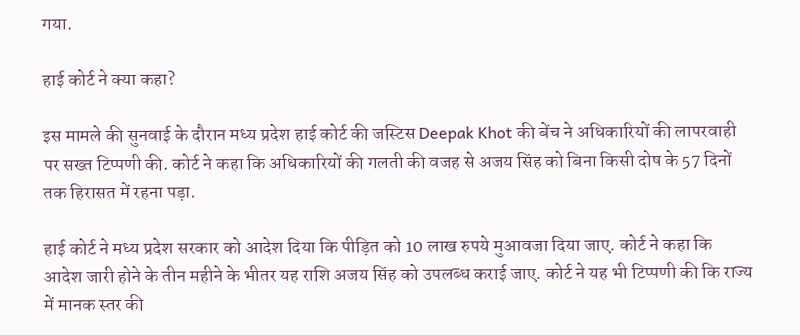गया.

हाई कोर्ट ने क्या कहा?

इस मामले की सुनवाई के दौरान मध्य प्रदेश हाई कोर्ट की जस्टिस Deepak Khot की बेंच ने अधिकारियों की लापरवाही पर सख्त टिप्पणी की. कोर्ट ने कहा कि अधिकारियों की गलती की वजह से अजय सिंह को बिना किसी दोष के 57 दिनों तक हिरासत में रहना पड़ा.

हाई कोर्ट ने मध्य प्रदेश सरकार को आदेश दिया कि पीड़ित को 10 लाख रुपये मुआवजा दिया जाए. कोर्ट ने कहा कि आदेश जारी होने के तीन महीने के भीतर यह राशि अजय सिंह को उपलब्ध कराई जाए. कोर्ट ने यह भी टिप्पणी की कि राज्य में मानक स्तर की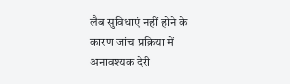लैब सुविधाएं नहीं होने के कारण जांच प्रक्रिया में अनावश्यक देरी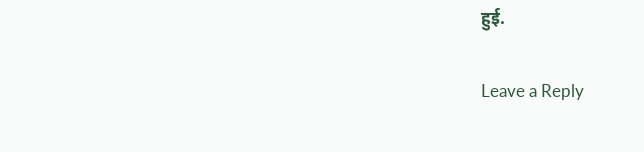हुई.

Leave a Reply